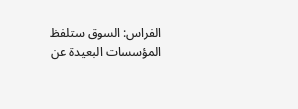الفراس: السوق ستلفظ المؤسسات البعيدة عن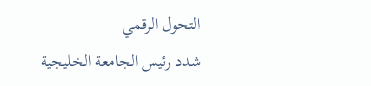التحول الرقمي
شدد رئيس الجامعة الخليجية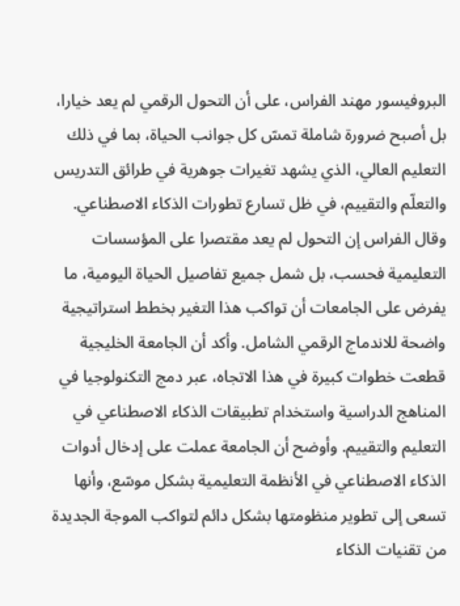البروفيسور مهند الفراس، على أن التحول الرقمي لم يعد خيارا، بل أصبح ضرورة شاملة تمسّ كل جوانب الحياة، بما في ذلك التعليم العالي، الذي يشهد تغيرات جوهرية في طرائق التدريس والتعلّم والتقييم، في ظل تسارع تطورات الذكاء الاصطناعي. وقال الفراس إن التحول لم يعد مقتصرا على المؤسسات التعليمية فحسب، بل شمل جميع تفاصيل الحياة اليومية، ما يفرض على الجامعات أن تواكب هذا التغير بخطط استراتيجية واضحة للاندماج الرقمي الشامل. وأكد أن الجامعة الخليجية قطعت خطوات كبيرة في هذا الاتجاه، عبر دمج التكنولوجيا في المناهج الدراسية واستخدام تطبيقات الذكاء الاصطناعي في التعليم والتقييم. وأوضح أن الجامعة عملت على إدخال أدوات الذكاء الاصطناعي في الأنظمة التعليمية بشكل موسّع، وأنها تسعى إلى تطوير منظومتها بشكل دائم لتواكب الموجة الجديدة من تقنيات الذكاء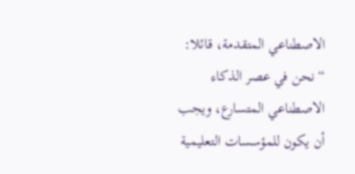الاصطناعي المتقدمة، قائلا: “نحن في عصر الذكاء الاصطناعي المتسارع، ويجب أن يكون للمؤسسات التعليمية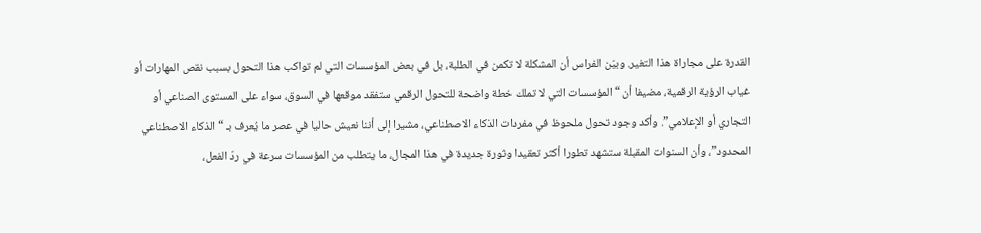القدرة على مجاراة هذا التغير. وبيّن الفراس أن المشكلة لا تكمن في الطلبة، بل في بعض المؤسسات التي لم تواكب هذا التحول بسبب نقص المهارات أو غياب الرؤية الرقمية، مضيفا أن “المؤسسات التي لا تملك خطة واضحة للتحول الرقمي ستفقد موقعها في السوق، سواء على المستوى الصناعي أو التجاري أو الإعلامي”. وأكد وجود تحول ملحوظ في مفردات الذكاء الاصطناعي، مشيرا إلى أننا نعيش حاليا في عصر ما يُعرف بـ “الذكاء الاصطناعي المحدود”، وأن السنوات المقبلة ستشهد تطورا أكثر تعقيدا وثورة جديدة في هذا المجال، ما يتطلب من المؤسسات سرعة في ردّ الفعل،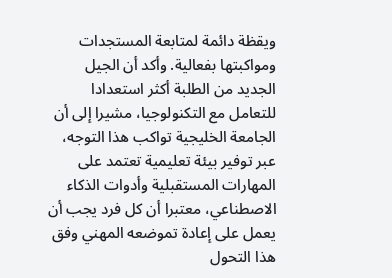ويقظة دائمة لمتابعة المستجدات ومواكبتها بفعالية. وأكد أن الجيل الجديد من الطلبة أكثر استعدادا للتعامل مع التكنولوجيا، مشيرا إلى أن الجامعة الخليجية تواكب هذا التوجه، عبر توفير بيئة تعليمية تعتمد على المهارات المستقبلية وأدوات الذكاء الاصطناعي، معتبرا أن كل فرد يجب أن يعمل على إعادة تموضعه المهني وفق هذا التحول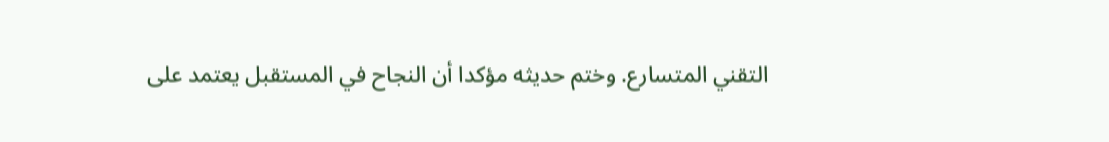التقني المتسارع. وختم حديثه مؤكدا أن النجاح في المستقبل يعتمد على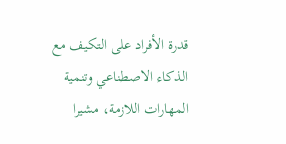قدرة الأفراد على التكيف مع الذكاء الاصطناعي وتنمية المهارات اللازمة، مشيرا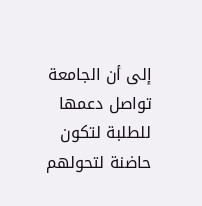إلى أن الجامعة تواصل دعمها للطلبة لتكون حاضنة لتحولهم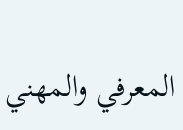المعرفي والمهني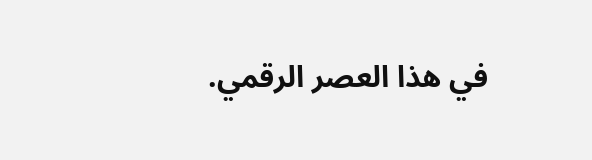في هذا العصر الرقمي.